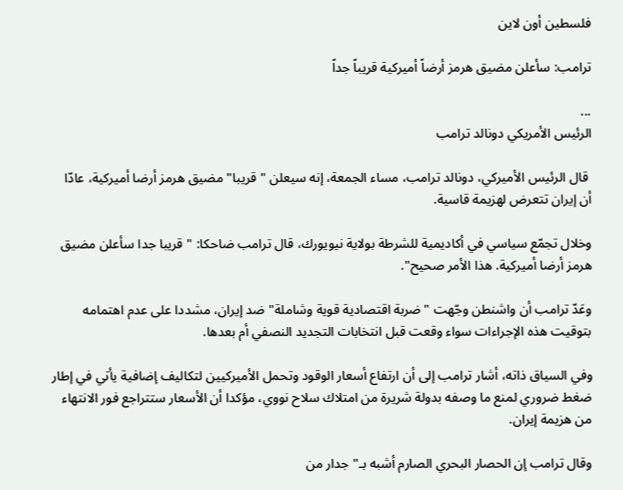فلسطين أون لاين

ترامب: سأعلن مضيق هرمز أرضاً أميركية قريباً جداً

...
الرئيس الأمريكي دونالد ترامب

 قال الرئيس الأميركي، دونالد ترامب، مساء الجمعة، إنه سيعلن "قريبا" مضيق هرمز أرضا أميركية، عادّا أن إيران تتعرض لهزيمة قاسية.

وخلال تجمّع سياسي في أكاديمية للشرطة بولاية نيويورك، قال ترامب ضاحكا: "قريبا جدا سأعلن مضيق هرمز أرضا أميركية. هذا الأمر صحيح".

وعَدّ ترامب أن واشنطن وجّهت "ضربة اقتصادية قوية وشاملة" ضد إيران، مشددا على عدم اهتمامه بتوقيت هذه الإجراءات سواء وقعت قبل انتخابات التجديد النصفي أم بعدها.

وفي السياق ذاته، أشار ترامب إلى أن ارتفاع أسعار الوقود وتحمل الأميركيين لتكاليف إضافية يأتي في إطار ضغط ضروري لمنع ما وصفه بدولة شريرة من امتلاك سلاح نووي، مؤكدا أن الأسعار ستتراجع فور الانتهاء من هزيمة إيران.

وقال ترامب إن الحصار البحري الصارم أشبه بـ"جدار من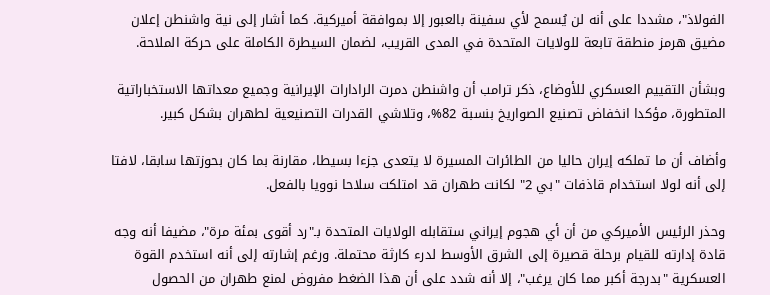الفولاذ"، مشددا على أنه لن يُسمح لأي سفينة بالعبور إلا بموافقة أميركية. كما أشار إلى نية واشنطن إعلان مضيق هرمز منطقة تابعة للولايات المتحدة في المدى القريب، لضمان السيطرة الكاملة على حركة الملاحة.

وبشأن التقييم العسكري للأوضاع، ذكر ترامب أن واشنطن دمرت الرادارات الإيرانية وجميع معداتها الاستخباراتية المتطورة، مؤكدا انخفاض تصنيع الصواريخ بنسبة 82%، وتلاشي القدرات التصنيعية لطهران بشكل كبير.

وأضاف أن ما تملكه إيران حاليا من الطائرات المسيرة لا يتعدى جزءا بسيطا، مقارنة بما كان بحوزتها سابقا، لافتا إلى أنه لولا استخدام قاذفات "بي 2" لكانت طهران قد امتلكت سلاحا نوويا بالفعل.

وحذر الرئيس الأميركي من أن أي هجوم إيراني ستقابله الولايات المتحدة بـ"رد أقوى بمئة مرة"، مضيفا أنه وجه قادة إدارته للقيام برحلة قصيرة إلى الشرق الأوسط لدرء كارثة محتملة. ورغم إشارته إلى أنه استخدم القوة العسكرية "بدرجة أكبر مما كان يرغب"، إلا أنه شدد على أن هذا الضغط مفروض لمنع طهران من الحصول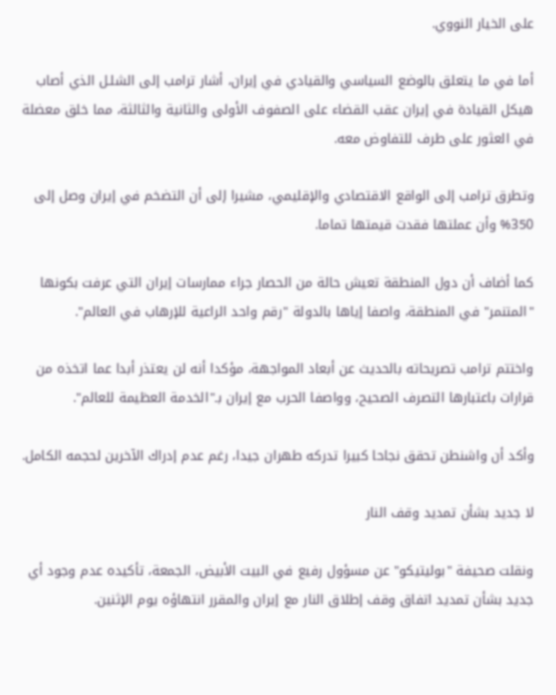على الخيار النووي.

أما في ما يتعلق بالوضع السياسي والقيادي في إيران، أشار ترامب إلى الشلـل الذي أصاب هيكل القيادة في إيران عقب القضاء على الصفوف الأولى والثانية والثالثة، مما خلق معضلة في العثور على طرف للتفاوض معه.

وتطرق ترامب إلى الواقع الاقتصادي والإقليمي، مشيرا إلى أن التضخم في إيران وصل إلى 350% وأن عملتها فقدت قيمتها تماما.

كما أضاف أن دول المنطقة تعيش حالة من الحصار جراء ممارسات إيران التي عرفت بكونها "المتنمر" في المنطقة، واصفا إياها بالدولة "رقم واحد الراعية للإرهاب في العالم".

واختتم ترامب تصريحاته بالحديث عن أبعاد المواجهة، مؤكدا أنه لن يعتذر أبدا عما اتخذه من قرارات باعتبارها التصرف الصحيح، وواصفا الحرب مع إيران بـ"الخدمة العظيمة للعالم".

وأكد أن واشنطن تحقق نجاحا كبيرا تدركه طهران جيدا، رغم عدم إدراك الآخرين لحجمه الكامل.

لا جديد بشأن تمديد وقف النار

ونقلت صحيفة "بوليتيكو" عن مسؤول رفيع في البيت الأبيض، الجمعة، تأكيده عدم وجود أي جديد بشأن تمديد اتفاق وقف إطلاق النار مع إيران والمقرر انتهاؤه يوم الإثنين.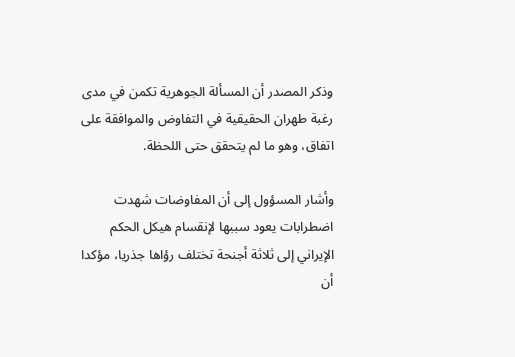وذكر المصدر أن المسألة الجوهرية تكمن في مدى رغبة طهران الحقيقية في التفاوض والموافقة على اتفاق، وهو ما لم يتحقق حتى اللحظة.

وأشار المسؤول إلى أن المفاوضات شهدت اضطرابات يعود سببها لإنقسام هيكل الحكم الإيراني إلى ثلاثة أجنحة تختلف رؤاها جذريا، مؤكدا أن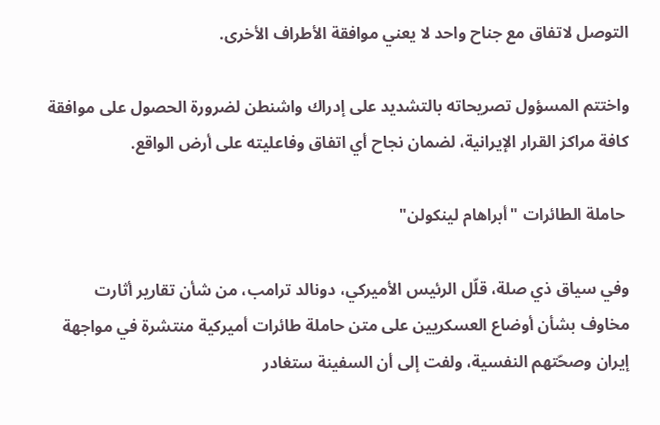التوصل لاتفاق مع جناح واحد لا يعني موافقة الأطراف الأخرى.

واختتم المسؤول تصريحاته بالتشديد على إدراك واشنطن لضرورة الحصول على موافقة كافة مراكز القرار الإيرانية، لضمان نجاح أي اتفاق وفاعليته على أرض الواقع.

 حاملة الطائرات "أبراهام لينكولن"

وفي سياق ذي صلة، قلّل الرئيس الأميركي، دونالد ترامب، من شأن تقارير أثارت مخاوف بشأن أوضاع العسكريين على متن حاملة طائرات أميركية منتشرة في مواجهة إيران وصحّتهم النفسية، ولفت إلى أن السفينة ستغادر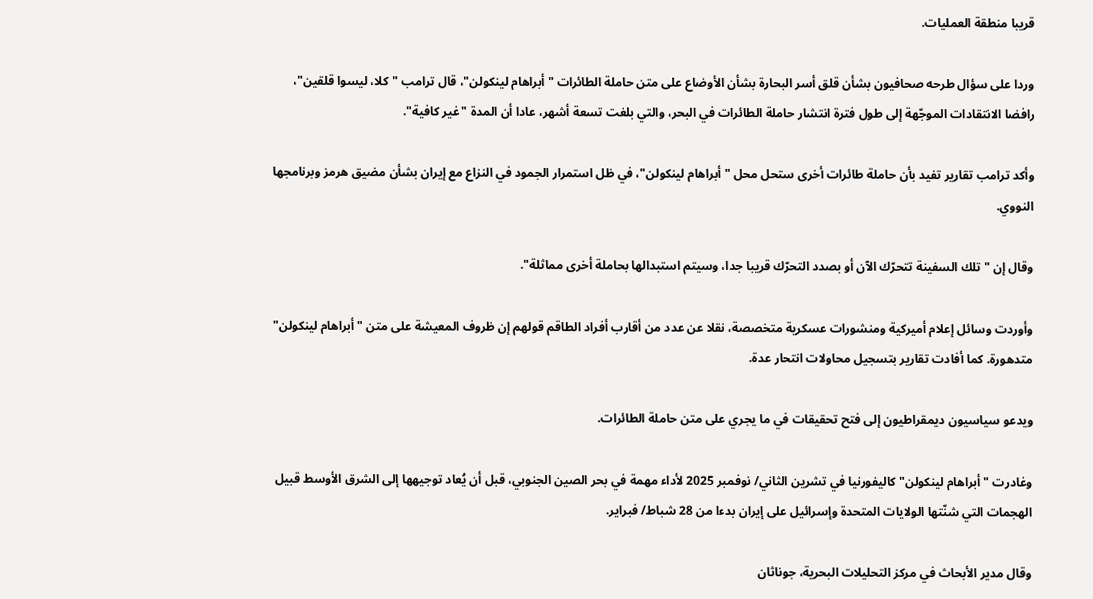قريبا منطقة العمليات.

وردا على سؤال طرحه صحافيون بشأن قلق أسر البحارة بشأن الأوضاع على متن حاملة الطائرات "أبراهام لينكولن"، قال ترامب "كلا، ليسوا قلقين"، رافضا الانتقادات الموجّهة إلى طول فترة انتشار حاملة الطائرات في البحر، والتي بلغت تسعة أشهر، عادا أن المدة "غير كافية".

وأكد ترامب تقارير تفيد بأن حاملة طائرات أخرى ستحل محل "أبراهام لينكولن"، في ظل استمرار الجمود في النزاع مع إيران بشأن مضيق هرمز وبرنامجها النووي.

وقال إن "تلك السفينة تتحرّك الآن أو بصدد التحرّك قريبا جدا، وسيتم استبدالها بحاملة أخرى مماثلة".

وأوردت وسائل إعلام أميركية ومنشورات عسكرية متخصصة، نقلا عن عدد من أقارب أفراد الطاقم قولهم إن ظروف المعيشة على متن "أبراهام لينكولن" متدهورة. كما أفادت تقارير بتسجيل محاولات انتحار عدة.

ويدعو سياسيون ديمقراطيون إلى فتح تحقيقات في ما يجري على متن حاملة الطائرات.

وغادرت "أبراهام لينكولن" كاليفورنيا في تشرين الثاني/ نوفمبر 2025 لأداء مهمة في بحر الصين الجنوبي، قبل أن يُعاد توجيهها إلى الشرق الأوسط قبيل الهجمات التي شنّتها الولايات المتحدة وإسرائيل على إيران بدءا من 28 شباط/ فبراير.

وقال مدير الأبحاث في مركز التحليلات البحرية، جوناثان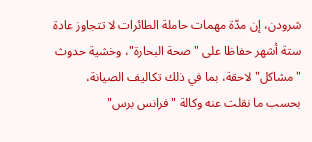شرودن، إن مدّة مهمات حاملة الطائرات لا تتجاوز عادة ستة أشهر حفاظا على "صحة البحارة"، وخشية حدوث "مشاكل" لاحقة، بما في ذلك تكاليف الصيانة، بحسب ما نقلت عنه وكالة "فرانس برس"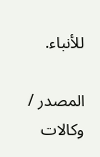للأنباء.

المصدر / وكالات